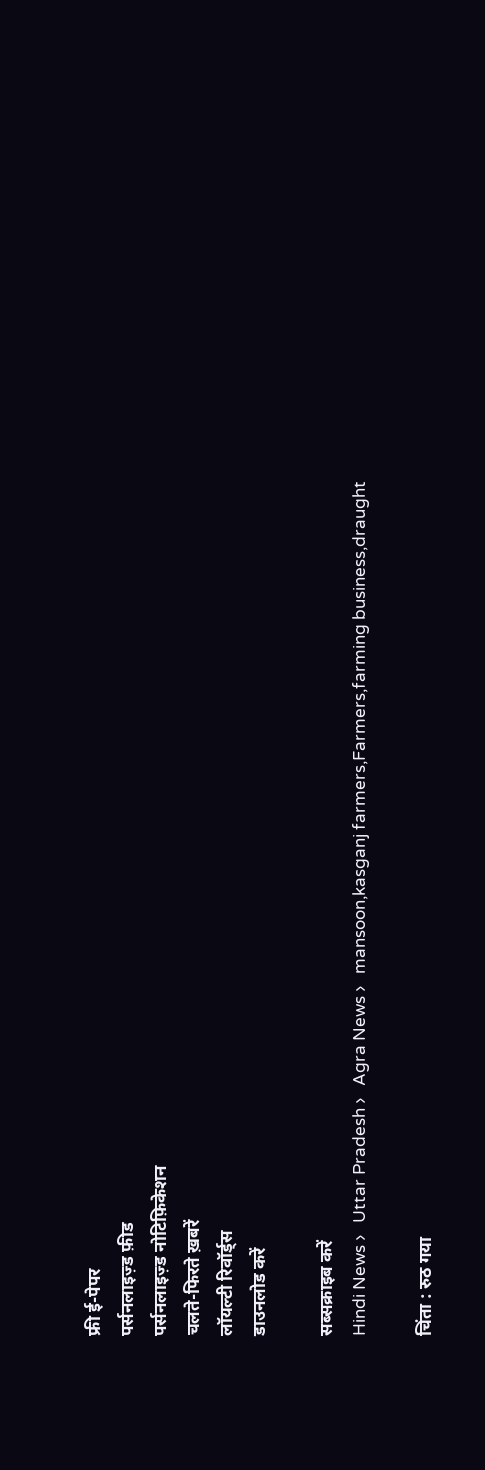फ्री ई-पेपर
पर्सनलाइज़्ड फ़ीड
पर्सनलाइज़्ड नोटिफ़िकेशन
चलते-फिरते ख़बरें
लॉयल्टी रिवॉर्ड्स
डाउनलोड करें

सब्सक्राइब करें
Hindi News ›   Uttar Pradesh ›   Agra News ›   mansoon,kasganj farmers,Farmers,farming business,draught

चिंता : रुठ गया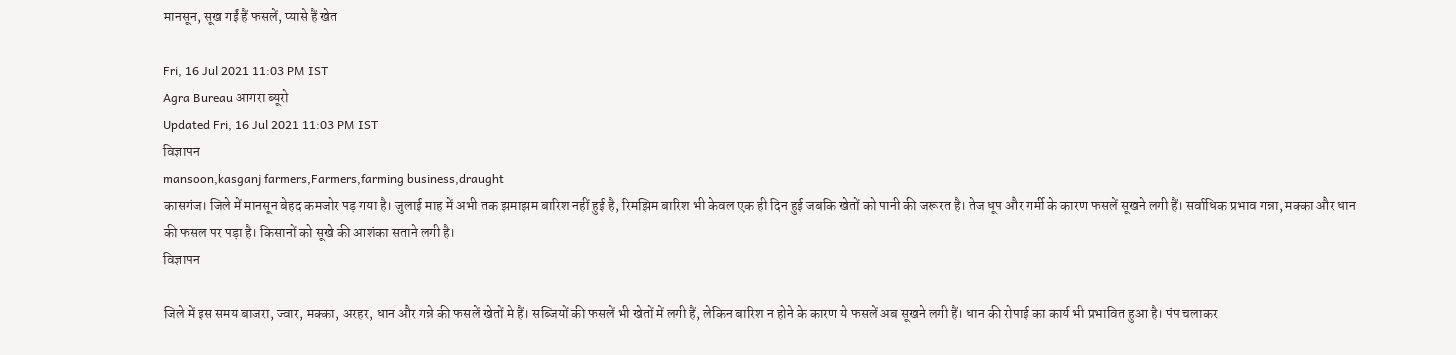मानसून, सूख गईं हैं फसलें, प्यासे हैं खेत

Fri, 16 Jul 2021 11:03 PM IST
Agra Bureau आगरा ब्यूरो
Updated Fri, 16 Jul 2021 11:03 PM IST
विज्ञापन
mansoon,kasganj farmers,Farmers,farming business,draught
कासगंज। जिले में मानसून बेहद कमजोर पड़ गया है। जुलाई माह में अभी तक झमाझम बारिश नहीं हुई है, रिमझिम बारिश भी केवल एक ही दिन हुई जबकि खेतों को पानी की जरूरत है। तेज धूप और गर्मी के कारण फसलें सूखने लगी हैं। सर्वाधिक प्रभाव गन्ना, मक्का और धान की फसल पर पड़ा है। किसानों को सूखे की आशंका सताने लगी है।
विज्ञापन

जिले में इस समय बाजरा, ज्वार, मक्का, अरहर, धान और गन्ने की फसलें खेतों मे हैं। सब्जियों की फसलें भी खेतों में लगी हैं, लेकिन बारिश न होने के कारण ये फसलें अब सूखने लगी हैं। धान की रोपाई का कार्य भी प्रभावित हुआ है। पंप चलाकर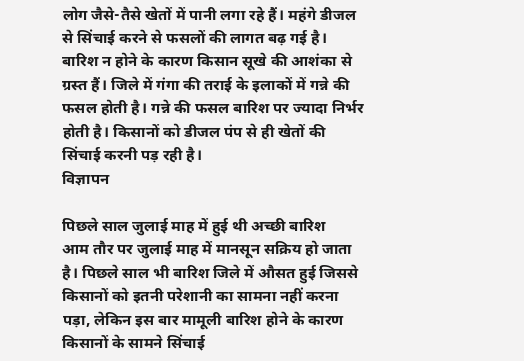लोग जैसे-तैसे खेतों में पानी लगा रहे हैं। महंगे डीजल से सिंचाई करने से फसलों की लागत बढ़ गई है। बारिश न होने के कारण किसान सूखे की आशंका से ग्रस्त हैं। जिले में गंगा की तराई के इलाकों में गन्ने की फसल होती है। गन्ने की फसल बारिश पर ज्यादा निर्भर होती है। किसानों को डीजल पंप से ही खेतों की सिंचाई करनी पड़ रही है।
विज्ञापन

पिछले साल जुलाई माह में हुई थी अच्छी बारिश
आम तौर पर जुलाई माह में मानसून सक्रिय हो जाता है। पिछले साल भी बारिश जिले में औसत हुई जिससे किसानों को इतनी परेशानी का सामना नहीं करना पड़ा, लेकिन इस बार मामूली बारिश होने के कारण किसानों के सामने सिंचाई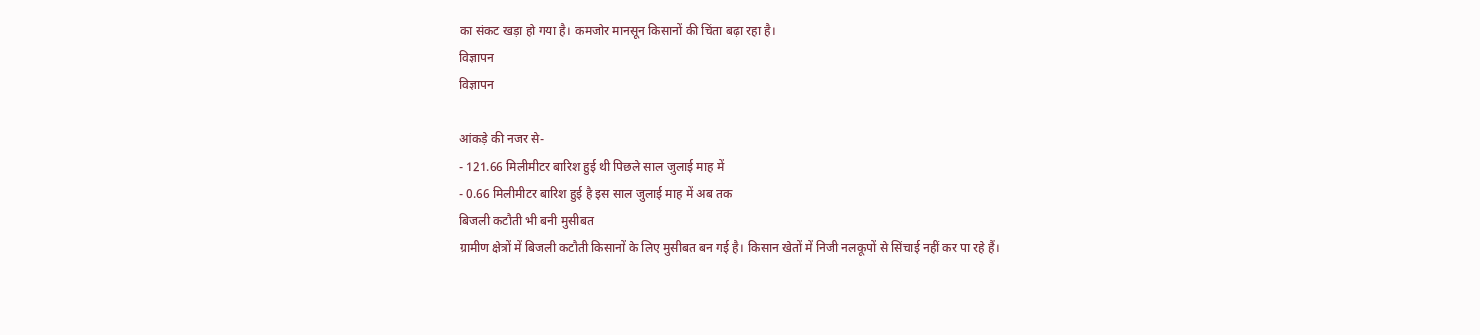का संकट खड़ा हो गया है। कमजोर मानसून किसानों की चिंता बढ़ा रहा है।
विज्ञापन
विज्ञापन

आंकड़े की नजर से-
- 121.66 मिलीमीटर बारिश हुई थी पिछले साल जुलाई माह में
- 0.66 मिलीमीटर बारिश हुई है इस साल जुलाई माह में अब तक
बिजली कटौती भी बनी मुसीबत
ग्रामीण क्षेत्रों में बिजली कटौती किसानों के लिए मुसीबत बन गई है। किसान खेतों में निजी नलकूपों से सिंचाई नहीं कर पा रहे हैं।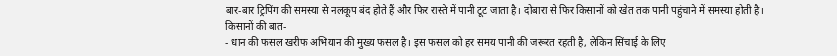बार-बार ट्रिपिंग की समस्या से नलकूप बंद होते हैं और फिर रास्ते में पानी टूट जाता है। दोबारा से फिर किसानों को खेत तक पानी पहुंचाने में समस्या होती है।
किसानों की बात-
- धान की फसल खरीफ अभियान की मुख्य फसल है। इस फसल को हर समय पानी की जरूरत रहती है, लेकिन सिंचाई के लिए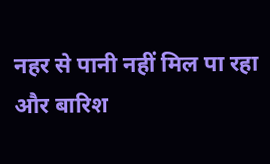नहर से पानी नहीं मिल पा रहा और बारिश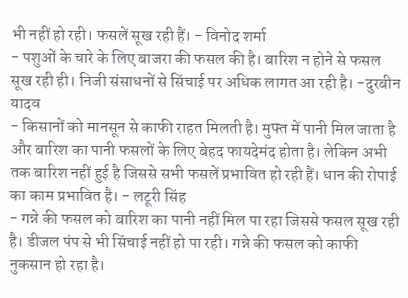भी नहीं हो रही। फसलें सूख रही हैं। - विनोद शर्मा
- पशुओं के चारे के लिए बाजरा की फसल की है। बारिश न होने से फसल सूख रही ही। निजी संसाधनों से सिंचाई पर अधिक लागत आ रही है। -दुरबीन यादव
- किसानों को मानसून से काफी राहत मिलती है। मुफ्त में पानी मिल जाता है और बारिश का पानी फसलों के लिए बेहद फायदेमंद होता है। लेकिन अभी तक बारिश नहीं हुई है जिससे सभी फसलें प्रभावित हो रही हैं। धान की रोपाई का काम प्रभावित है। - लटूरी सिंह
- गन्ने की फसल को बारिश का पानी नहीं मिल पा रहा जिससे फसल सूख रही है। डीजल पंप से भी सिंचाई नहीं हो पा रही। गन्ने की फसल को काफी नुकसान हो रहा है।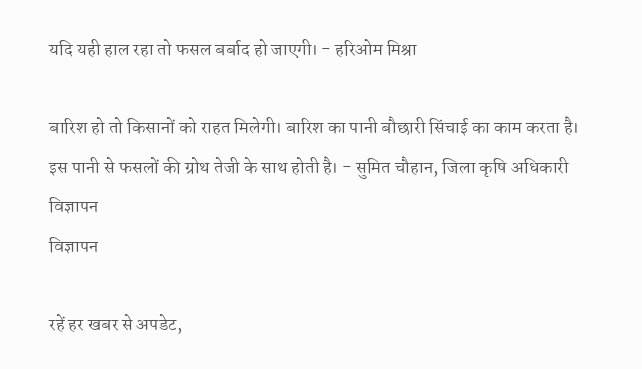यदि यही हाल रहा तो फसल बर्बाद हो जाएगी। - हरिओम मिश्रा

बारिश हो तो किसानों को राहत मिलेगी। बारिश का पानी बौछारी सिंचाई का काम करता है। इस पानी से फसलों की ग्रोथ तेजी के साथ होती है। - सुमित चौहान, जिला कृषि अधिकारी
विज्ञापन
विज्ञापन

रहें हर खबर से अपडेट,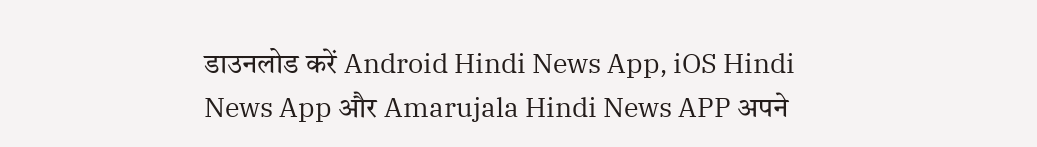डाउनलोड करें Android Hindi News App, iOS Hindi News App और Amarujala Hindi News APP अपने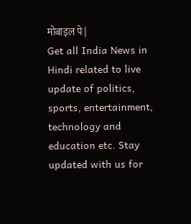मोबाइल पे|
Get all India News in Hindi related to live update of politics, sports, entertainment, technology and education etc. Stay updated with us for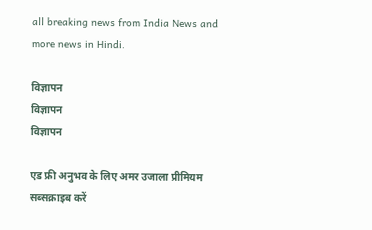all breaking news from India News and more news in Hindi.

विज्ञापन
विज्ञापन
विज्ञापन

एड फ्री अनुभव के लिए अमर उजाला प्रीमियम सब्सक्राइब करें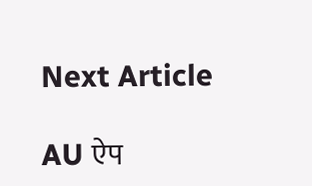Next Article

AU ऐप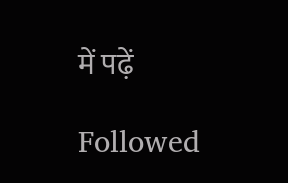में पढ़ें

Followed